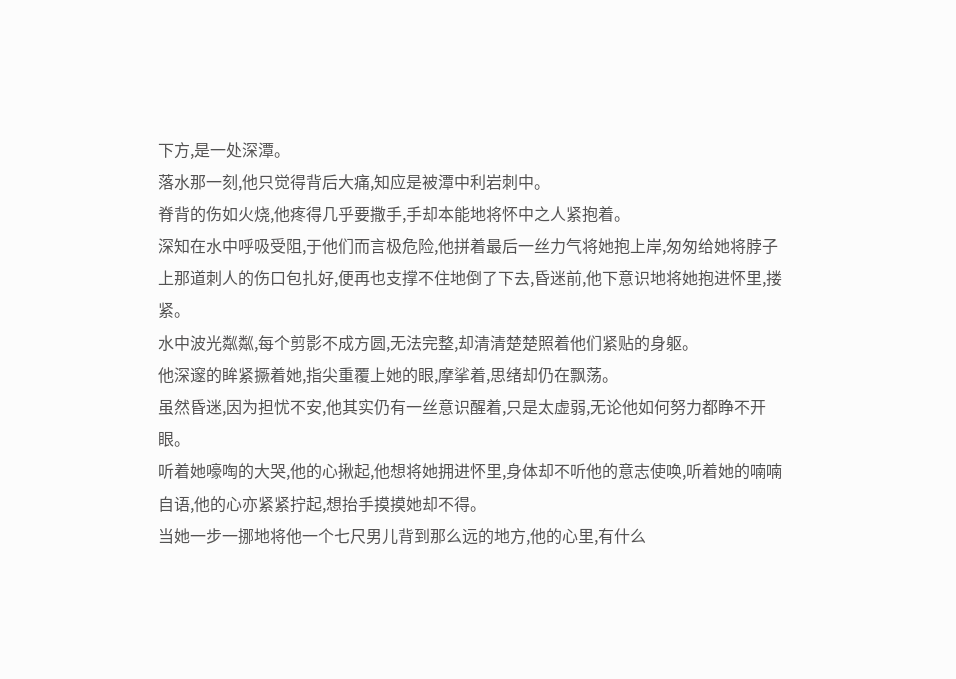下方,是一处深潭。
落水那一刻,他只觉得背后大痛,知应是被潭中利岩刺中。
脊背的伤如火烧,他疼得几乎要撒手,手却本能地将怀中之人紧抱着。
深知在水中呼吸受阻,于他们而言极危险,他拼着最后一丝力气将她抱上岸,匆匆给她将脖子上那道刺人的伤口包扎好,便再也支撑不住地倒了下去,昏迷前,他下意识地将她抱进怀里,搂紧。
水中波光粼粼,每个剪影不成方圆,无法完整,却清清楚楚照着他们紧贴的身躯。
他深邃的眸紧撅着她,指尖重覆上她的眼,摩挲着,思绪却仍在飘荡。
虽然昏迷,因为担忧不安,他其实仍有一丝意识醒着,只是太虚弱,无论他如何努力都睁不开眼。
听着她嚎啕的大哭,他的心揪起,他想将她拥进怀里,身体却不听他的意志使唤,听着她的喃喃自语,他的心亦紧紧拧起,想抬手摸摸她却不得。
当她一步一挪地将他一个七尺男儿背到那么远的地方,他的心里,有什么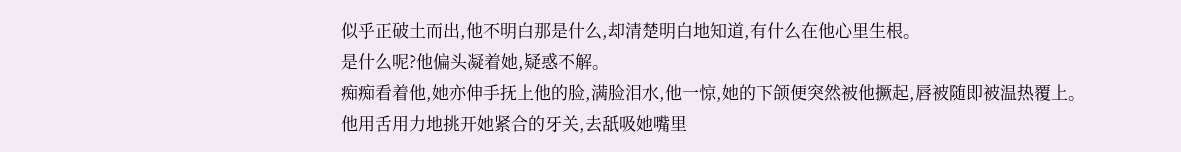似乎正破土而出,他不明白那是什么,却清楚明白地知道,有什么在他心里生根。
是什么呢?他偏头凝着她,疑惑不解。
痴痴看着他,她亦伸手抚上他的脸,满脸泪水,他一惊,她的下颌便突然被他撅起,唇被随即被温热覆上。
他用舌用力地挑开她紧合的牙关,去舐吸她嘴里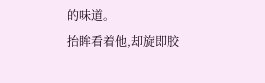的味道。
抬眸看着他,却旋即胶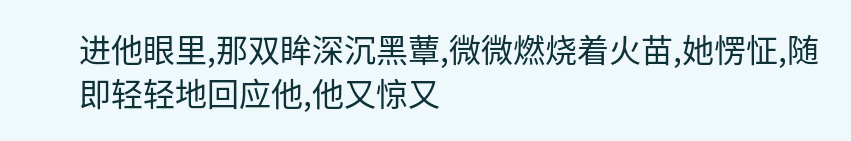进他眼里,那双眸深沉黑蕈,微微燃烧着火苗,她愣怔,随即轻轻地回应他,他又惊又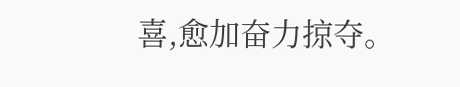喜,愈加奋力掠夺。